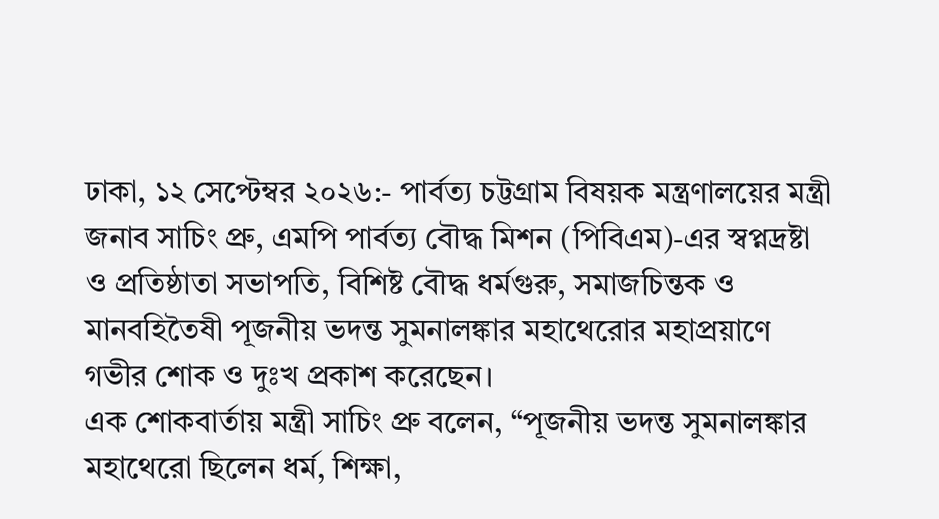ঢাকা, ১২ সেপ্টেম্বর ২০২৬:- পার্বত্য চট্টগ্রাম বিষয়ক মন্ত্রণালয়ের মন্ত্রী জনাব সাচিং প্রু, এমপি পার্বত্য বৌদ্ধ মিশন (পিবিএম)-এর স্বপ্নদ্রষ্টা ও প্রতিষ্ঠাতা সভাপতি, বিশিষ্ট বৌদ্ধ ধর্মগুরু, সমাজচিন্তক ও মানবহিতৈষী পূজনীয় ভদন্ত সুমনালঙ্কার মহাথেরোর মহাপ্রয়াণে গভীর শোক ও দুঃখ প্রকাশ করেছেন।
এক শোকবার্তায় মন্ত্রী সাচিং প্রু বলেন, “পূজনীয় ভদন্ত সুমনালঙ্কার মহাথেরো ছিলেন ধর্ম, শিক্ষা,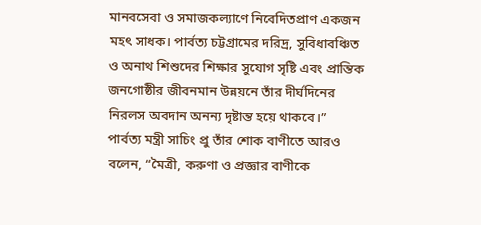মানবসেবা ও সমাজকল্যাণে নিবেদিতপ্রাণ একজন মহৎ সাধক। পার্বত্য চট্টগ্রামের দরিদ্র, সুবিধাবঞ্চিত ও অনাথ শিশুদের শিক্ষার সুযোগ সৃষ্টি এবং প্রান্তিক জনগোষ্ঠীর জীবনমান উন্নয়নে তাঁর দীর্ঘদিনের নিরলস অবদান অনন্য দৃষ্টান্ত হয়ে থাকবে।”
পার্বত্য মন্ত্রী সাচিং প্রু তাঁর শোক বাণীতে আরও বলেন, “মৈত্রী, করুণা ও প্রজ্ঞার বাণীকে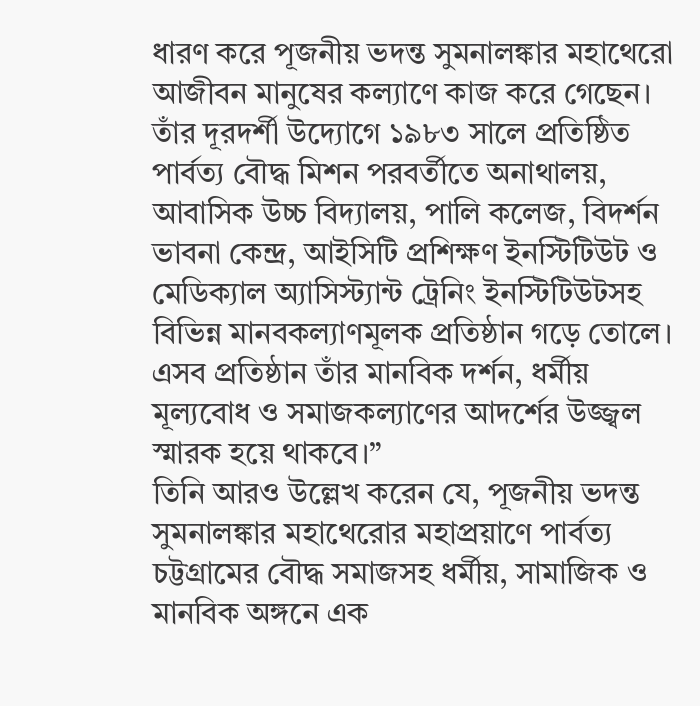ধারণ করে পূজনীয় ভদন্ত সুমনালঙ্কার মহাথেরো আজীবন মানুষের কল্যাণে কাজ করে গেছেন। তাঁর দূরদর্শী উদ্যোগে ১৯৮৩ সালে প্রতিষ্ঠিত পার্বত্য বৌদ্ধ মিশন পরবর্তীতে অনাথালয়, আবাসিক উচ্চ বিদ্যালয়, পালি কলেজ, বিদর্শন ভাবনা কেন্দ্র, আইসিটি প্রশিক্ষণ ইনস্টিটিউট ও মেডিক্যাল অ্যাসিস্ট্যান্ট ট্রেনিং ইনস্টিটিউটসহ বিভিন্ন মানবকল্যাণমূলক প্রতিষ্ঠান গড়ে তোলে। এসব প্রতিষ্ঠান তাঁর মানবিক দর্শন, ধর্মীয় মূল্যবোধ ও সমাজকল্যাণের আদর্শের উজ্জ্বল স্মারক হয়ে থাকবে।”
তিনি আরও উল্লেখ করেন যে, পূজনীয় ভদন্ত সুমনালঙ্কার মহাথেরোর মহাপ্রয়াণে পার্বত্য চট্টগ্রামের বৌদ্ধ সমাজসহ ধর্মীয়, সামাজিক ও মানবিক অঙ্গনে এক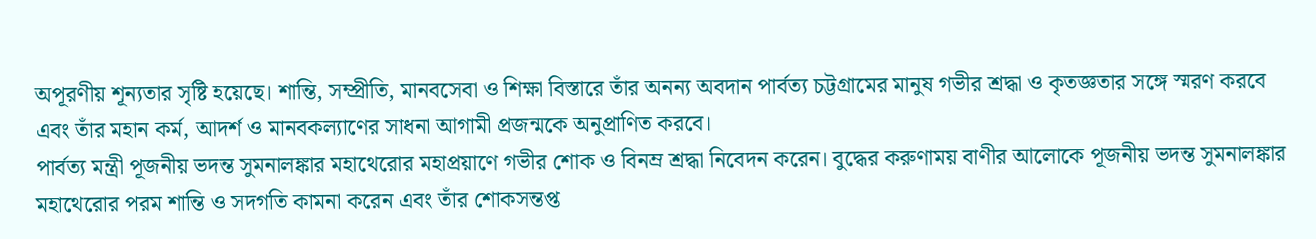অপূরণীয় শূন্যতার সৃষ্টি হয়েছে। শান্তি, সম্প্রীতি, মানবসেবা ও শিক্ষা বিস্তারে তাঁর অনন্য অবদান পার্বত্য চট্টগ্রামের মানুষ গভীর শ্রদ্ধা ও কৃতজ্ঞতার সঙ্গে স্মরণ করবে এবং তাঁর মহান কর্ম, আদর্শ ও মানবকল্যাণের সাধনা আগামী প্রজন্মকে অনুপ্রাণিত করবে।
পার্বত্য মন্ত্রী পূজনীয় ভদন্ত সুমনালঙ্কার মহাথেরোর মহাপ্রয়াণে গভীর শোক ও বিনম্র শ্রদ্ধা নিবেদন করেন। বুদ্ধের করুণাময় বাণীর আলোকে পূজনীয় ভদন্ত সুমনালঙ্কার মহাথেরোর পরম শান্তি ও সদগতি কামনা করেন এবং তাঁর শোকসন্তপ্ত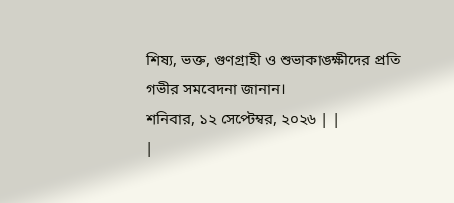শিষ্য, ভক্ত, গুণগ্রাহী ও শুভাকাঙ্ক্ষীদের প্রতি গভীর সমবেদনা জানান।
শনিবার, ১২ সেপ্টেম্বর, ২০২৬ | |
|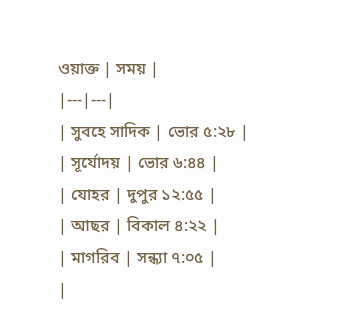ওয়াক্ত | সময় |
|---|---|
| সুবহে সাদিক | ভোর ৫:২৮ |
| সূর্যোদয় | ভোর ৬:৪৪ |
| যোহর | দুপুর ১২:৫৫ |
| আছর | বিকাল ৪:২২ |
| মাগরিব | সন্ধ্যা ৭:০৫ |
|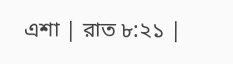এশা | রাত ৮:২১ |